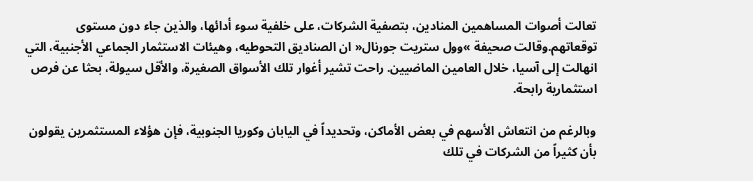تعالت أصوات المساهمين المنادين، بتصفية الشركات، على خلفية سوء أدائها، والذين جاء دون مستوى توقعاتهم.وقالت صحيفة »وول ستريت جورنال« ان الصناديق التحوطيه، وهيئات الاستثمار الجماعي الأجنبية، التي انهالت إلى آسيا، خلال العامين الماضيين. راحت تشير أغوار تلك الأسواق الصغيرة، والأقل سيولة، بحثا عن فرص استثمارية رابحة.

وبالرغم من انتعاش الأسهم في بعض الأماكن، وتحديداً في اليابان وكوريا الجنوبية، فإن هؤلاء المستثمرين يقولون بأن كثيراً من الشركات في تلك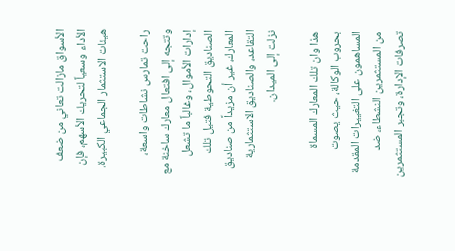الأسواق مازالت تعاني من ضعف الأداء وسعياً لتحريك الأسهم، فإن هيئات الاستثمار الجماعي الكبيرة.

راحت تمارس نشاطات واسعة، وتتجه إلى افتعال معارك ساخنة مع إدارات الأموال، وغالباً ما تشعل الصناديق التحوطية فتيل تلك المعارك، غير أن مزيداً من صناديق التقاعد، والصناديق الاستثمارية نزلت إلى الميدان.

هذا وان تلك المعارك المسماة بحروب الوكالة، حيث يصوت المساهمون على التغييرات المقدمة من المستثمرين النشطاء، ضد تصرفات الإدارة، وتجبر المستثمرين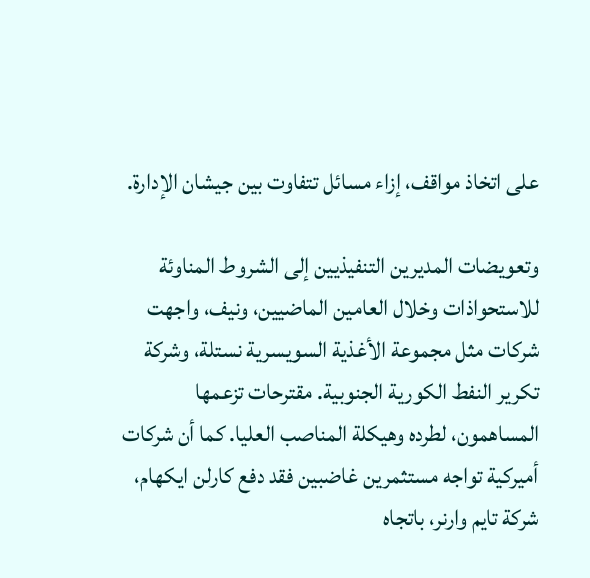على اتخاذ مواقف، إزاء مسائل تتفاوت بين جيشان الإدارة.

وتعويضات المديرين التنفيذيين إلى الشروط المناوئة للاستحواذات وخلال العامين الماضيين، ونيف، واجهت شركات مثل مجموعة الأغذية السويسرية نستلة، وشركة تكرير النفط الكورية الجنوبية. مقترحات تزعمها المساهمون، لطرده وهيكلة المناصب العليا. كما أن شركات أميركية تواجه مستثمرين غاضبين فقد دفع كارلن ايكهام، شركة تايم وارنر، باتجاه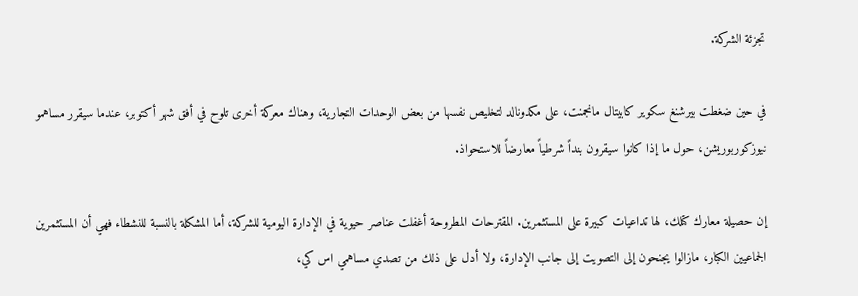تجزئة الشركة.

في حين ضغطت بيرشنغ سكوير كابيتال مانجمنت، على مكدونالد لتخليص نفسها من بعض الوحدات التجارية، وهناك معركة أخرى تلوح في أفق شهر أكتوبر، عندما سيقرر مساهمو نيوزكوربوريشن، حول ما إذا كانوا سيقرون بنداً شرطياً معارضاً للاستحواذ.

إن حصيلة معارك كتلك، لها تداعيات كبيرة على المستثمرين. المقترحات المطروحة أغفلت عناصر حيوية في الإدارة اليومية للشركة، أما المشكلة بالنسبة للنشطاء فهي أن المستثمرين الجماعيين الكبار، مازالوا يجنحون إلى التصويت إلى جانب الإدارة، ولا أدل على ذلك من تصدي مساهمي اس كي،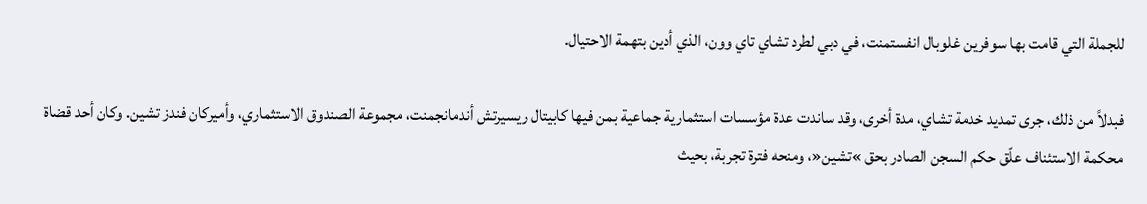للجملة التي قامت بها سوفرين غلوبال انفستمنت، في دبي لطرد تشاي تاي وون، الذي أدين بتهمة الاحتيال.

فبدلاً من ذلك، جرى تمديد خدمة تشاي، مدة أخرى، وقد ساندت عدة مؤسسات استثمارية جماعية بمن فيها كابيتال ريسيرتش أندمانجمنت، مجموعة الصندوق الاستثماري، وأميركان فندز تشين. وكان أحد قضاة محكمة الاستئناف علّق حكم السجن الصادر بحق »تشين«، ومنحه فترة تجربة، بحيث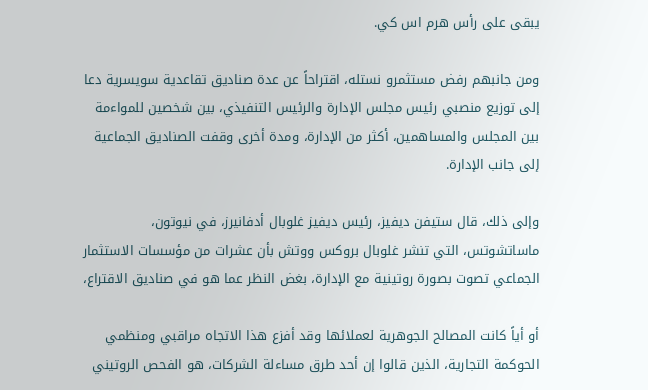يبقى على رأس هرم اس كي.

ومن جانبهم رفض مستثمرو نستله، اقتراحاً عن عدة صناديق تقاعدية سويسرية دعا إلى توزيع منصبي رئيس مجلس الإدارة والرئيس التنفيذي، بين شخصين للمواءمة بين المجلس والمساهمين، أكثر من الإدارة، ومدة أخرى وقفت الصناديق الجماعية إلى جانب الإدارة.

وإلى ذلك، قال ستيفن ديفيز، رئيس ديفيز غلوبال أدفانيرز، في نيوتون، ماساتشوتس، التي تنشر غلوبال بروكس ووتش بأن عشرات من مؤسسات الاستثمار الجماعي تصوت بصورة روتينية مع الإدارة، بغض النظر عما هو في صناديق الاقتراع،

أو أياً كانت المصالح الجوهرية لعملائها وقد أفزع هذا الاتجاه مراقبي ومنظمي الحوكمة التجارية، الذين قالوا إن أحد طرق مساءلة الشركات، هو الفحص الروتيني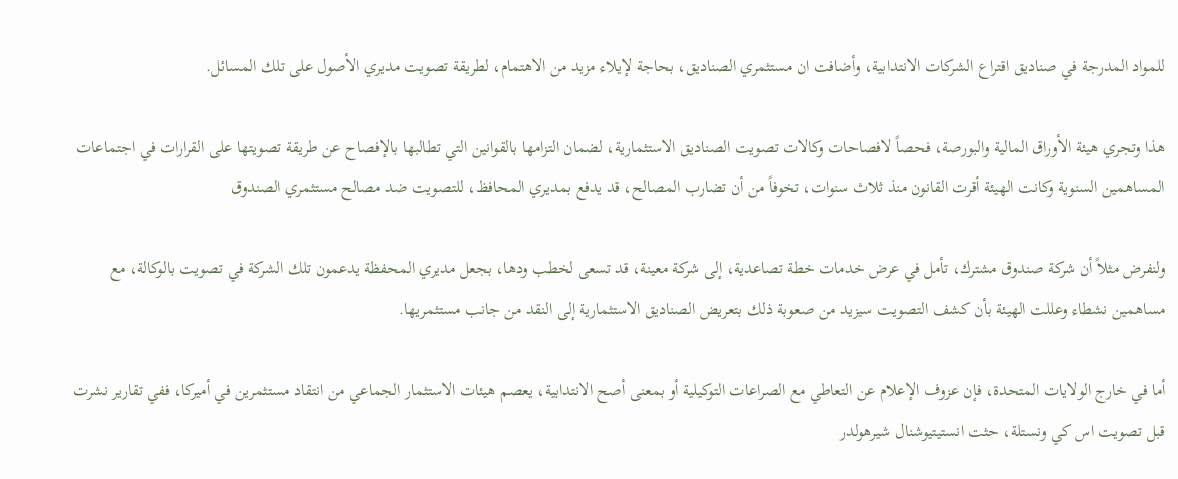للمواد المدرجة في صناديق اقتراع الشركات الانتدابية، وأضافت ان مستثمري الصناديق، بحاجة لإيلاء مزيد من الاهتمام، لطريقة تصويت مديري الأصول على تلك المسائل.

هذا وتجري هيئة الأوراق المالية والبورصة، فحصاً لافصاحات وكالات تصويت الصناديق الاستثمارية، لضمان التزامها بالقوانين التي تطالبها بالإفصاح عن طريقة تصويتها على القرارات في اجتماعات المساهمين السنوية وكانت الهيئة أقرت القانون منذ ثلاث سنوات، تخوفاً من أن تضارب المصالح، قد يدفع بمديري المحافظ، للتصويت ضد مصالح مستثمري الصندوق

ولنفرض مثلاً أن شركة صندوق مشترك، تأمل في عرض خدمات خطة تصاعدية، إلى شركة معينة، قد تسعى لخطب ودها، بجعل مديري المحفظة يدعمون تلك الشركة في تصويت بالوكالة، مع مساهمين نشطاء وعللت الهيئة بأن كشف التصويت سيزيد من صعوبة ذلك بتعريض الصناديق الاستثمارية إلى النقد من جانب مستثمريها.

أما في خارج الولايات المتحدة، فإن عزوف الإعلام عن التعاطي مع الصراعات التوكيلية أو بمعنى أصح الانتدابية، يعصم هيئات الاستثمار الجماعي من انتقاد مستثمرين في أميركا، ففي تقارير نشرت قبل تصويت اس كي ونستلة، حثت انستيتيوشنال شيرهولدر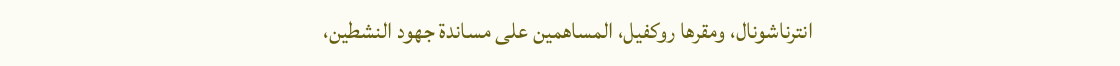انترناشونال، ومقرها روكفيل، المساهمين على مساندة جهود النشطين،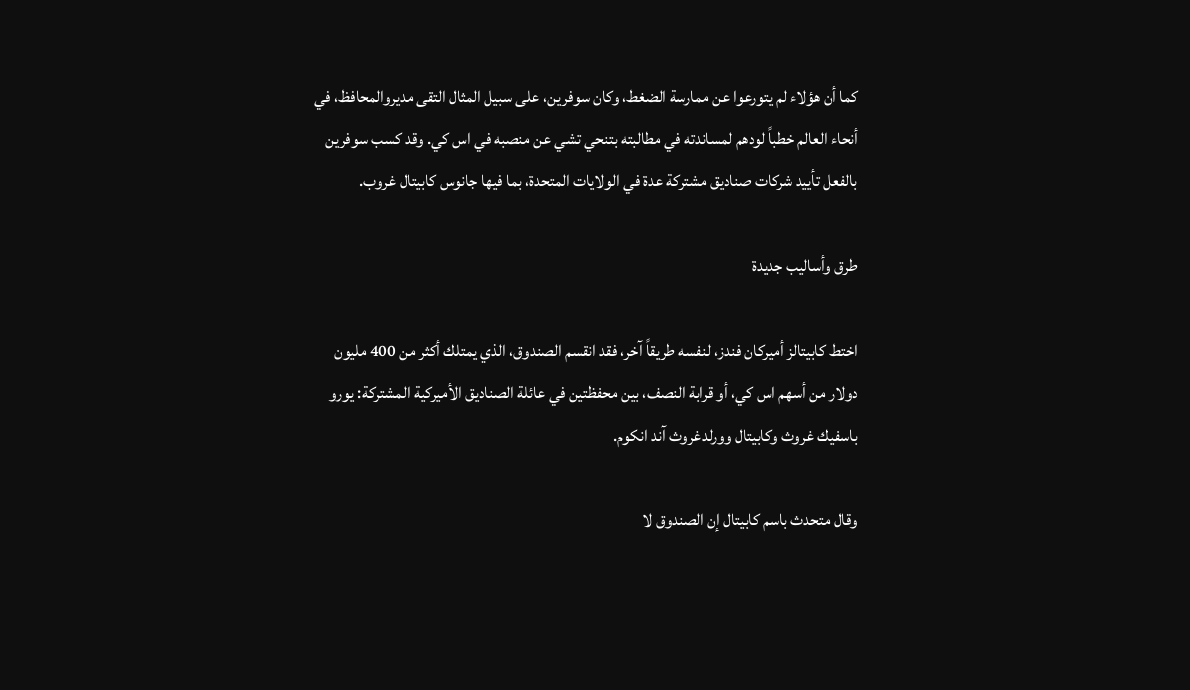كما أن هؤلاء لم يتورعوا عن ممارسة الضغط، وكان سوفرين، على سبيل المثال التقى مديروالمحافظ، في أنحاء العالم خطباً لودهم لمساندته في مطالبته بتنحي تشي عن منصبه في اس كي. وقد كسب سوفرين بالفعل تأييد شركات صناديق مشتركة عدة في الولايات المتحدة، بما فيها جانوس كابيتال غروب.

طرق وأساليب جديدة

اختط كابيتالز أميركان فندز، لنفسه طريقاً آخر، فقد انقسم الصندوق، الذي يمتلك أكثر من 400 مليون دولار من أسهم اس كي، أو قرابة النصف، بين محفظتين في عائلة الصناديق الأميركية المشتركة: يورو باسفيك غروث وكابيتال وورلدغروث آند انكوم.

وقال متحدث باسم كابيتال إن الصندوق لا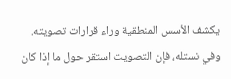يكشف الأسس المنطقية وراء قرارات تصويته. وفي نستله، فإن التصويت استقر حول ما إذا كان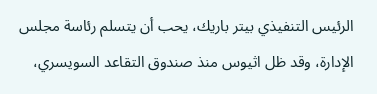الرئيس التنفيذي بيتر باريك، يحب أن يتسلم رئاسة مجلس الإدارة، وقد ظل اثيوس منذ صندوق التقاعد السويسري،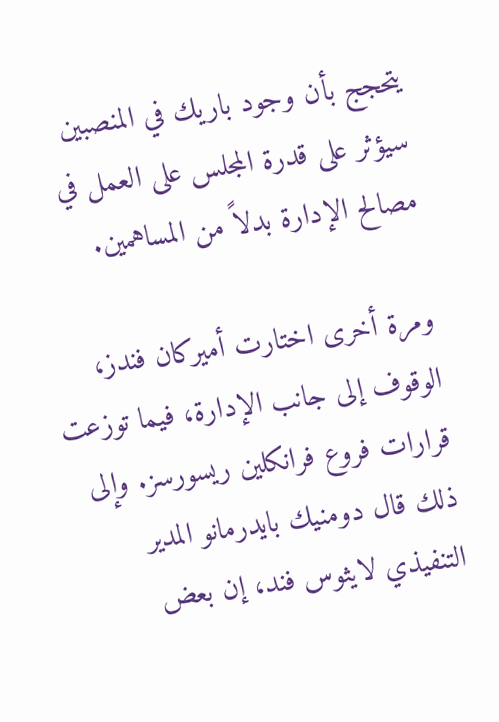يتحجج بأن وجود باريك في المنصبين سيؤثر على قدرة المجلس على العمل في مصالح الإدارة بدلاً من المساهمين.

ومرة أخرى اختارت أميركان فندز، الوقوف إلى جانب الإدارة، فيما توزعت قرارات فروع فرانكلين ريسورسز. وإلى ذلك قال دومنيك بايدرمانو المدير التنفيذي لايثوس فند، إن بعض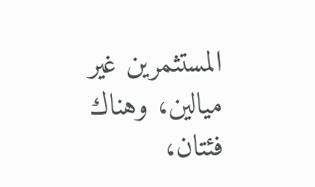المستثمرين غير ميالين، وهناك فئتان،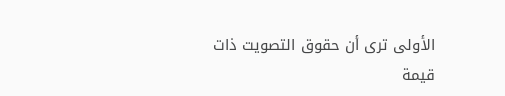الأولى ترى أن حقوق التصويت ذات قيمة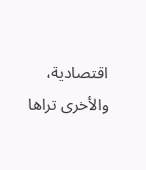اقتصادية، والأخرى تراها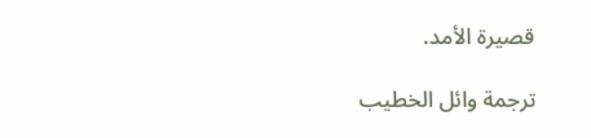قصيرة الأمد.

ترجمة وائل الخطيب